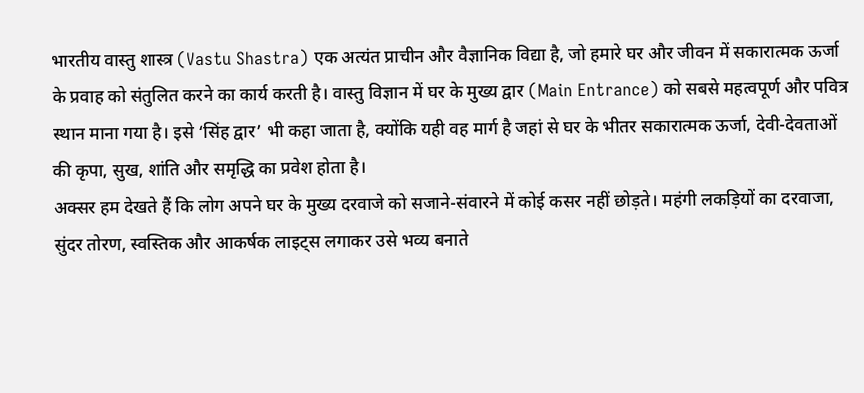भारतीय वास्तु शास्त्र (Vastu Shastra) एक अत्यंत प्राचीन और वैज्ञानिक विद्या है, जो हमारे घर और जीवन में सकारात्मक ऊर्जा के प्रवाह को संतुलित करने का कार्य करती है। वास्तु विज्ञान में घर के मुख्य द्वार (Main Entrance) को सबसे महत्वपूर्ण और पवित्र स्थान माना गया है। इसे ‘सिंह द्वार’ भी कहा जाता है, क्योंकि यही वह मार्ग है जहां से घर के भीतर सकारात्मक ऊर्जा, देवी-देवताओं की कृपा, सुख, शांति और समृद्धि का प्रवेश होता है।
अक्सर हम देखते हैं कि लोग अपने घर के मुख्य दरवाजे को सजाने-संवारने में कोई कसर नहीं छोड़ते। महंगी लकड़ियों का दरवाजा, सुंदर तोरण, स्वस्तिक और आकर्षक लाइट्स लगाकर उसे भव्य बनाते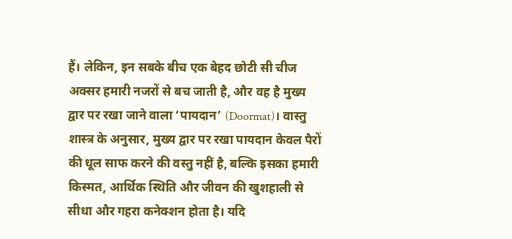हैं। लेकिन, इन सबके बीच एक बेहद छोटी सी चीज अक्सर हमारी नजरों से बच जाती है, और वह है मुख्य द्वार पर रखा जाने वाला ‘पायदान’ (Doormat)। वास्तु शास्त्र के अनुसार, मुख्य द्वार पर रखा पायदान केवल पैरों की धूल साफ करने की वस्तु नहीं है, बल्कि इसका हमारी किस्मत, आर्थिक स्थिति और जीवन की खुशहाली से सीधा और गहरा कनेक्शन होता है। यदि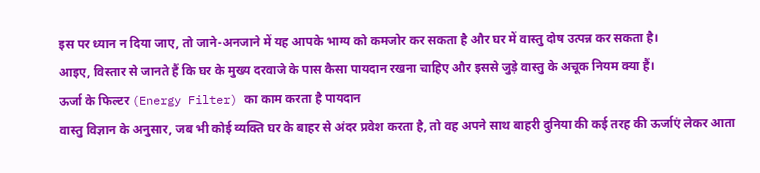इस पर ध्यान न दिया जाए, तो जाने-अनजाने में यह आपके भाग्य को कमजोर कर सकता है और घर में वास्तु दोष उत्पन्न कर सकता है।
आइए, विस्तार से जानते हैं कि घर के मुख्य दरवाजे के पास कैसा पायदान रखना चाहिए और इससे जुड़े वास्तु के अचूक नियम क्या हैं।
ऊर्जा के फिल्टर (Energy Filter) का काम करता है पायदान
वास्तु विज्ञान के अनुसार, जब भी कोई व्यक्ति घर के बाहर से अंदर प्रवेश करता है, तो वह अपने साथ बाहरी दुनिया की कई तरह की ऊर्जाएं लेकर आता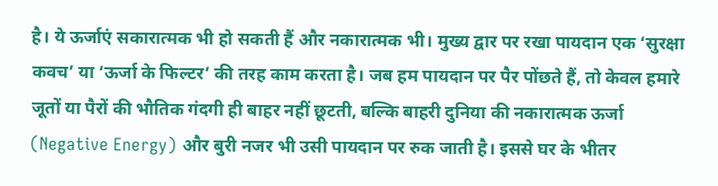है। ये ऊर्जाएं सकारात्मक भी हो सकती हैं और नकारात्मक भी। मुख्य द्वार पर रखा पायदान एक ‘सुरक्षा कवच’ या ‘ऊर्जा के फिल्टर’ की तरह काम करता है। जब हम पायदान पर पैर पोंछते हैं, तो केवल हमारे जूतों या पैरों की भौतिक गंदगी ही बाहर नहीं छूटती, बल्कि बाहरी दुनिया की नकारात्मक ऊर्जा (Negative Energy) और बुरी नजर भी उसी पायदान पर रुक जाती है। इससे घर के भीतर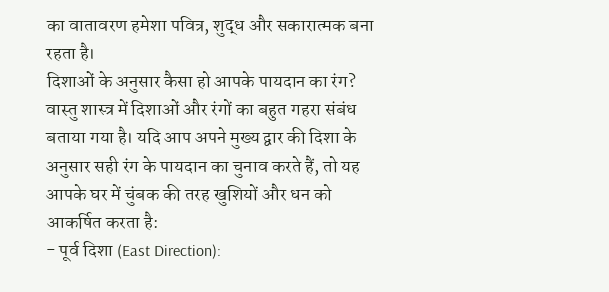का वातावरण हमेशा पवित्र, शुद्ध और सकारात्मक बना रहता है।
दिशाओं के अनुसार कैसा हो आपके पायदान का रंग?
वास्तु शास्त्र में दिशाओं और रंगों का बहुत गहरा संबंध बताया गया है। यदि आप अपने मुख्य द्वार की दिशा के अनुसार सही रंग के पायदान का चुनाव करते हैं, तो यह आपके घर में चुंबक की तरह खुशियों और धन को आकर्षित करता है:
- पूर्व दिशा (East Direction):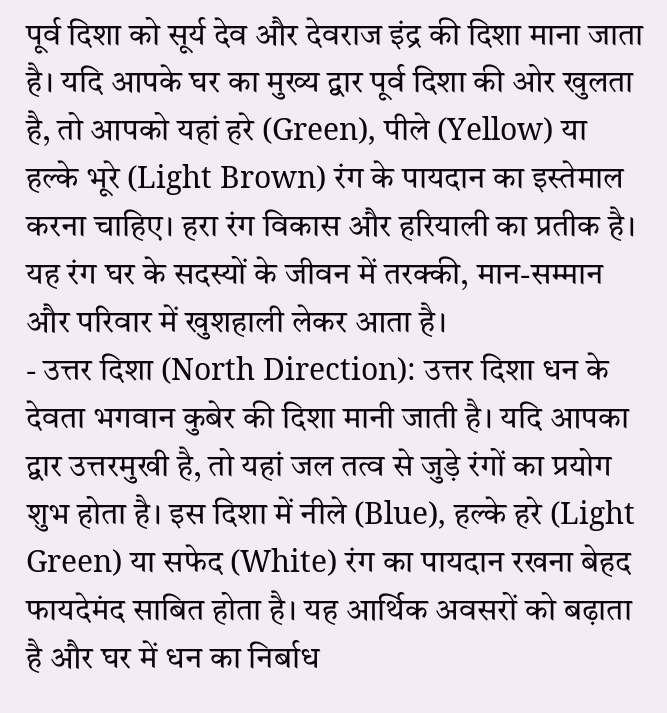पूर्व दिशा को सूर्य देव और देवराज इंद्र की दिशा माना जाता है। यदि आपके घर का मुख्य द्वार पूर्व दिशा की ओर खुलता है, तो आपको यहां हरे (Green), पीले (Yellow) या हल्के भूरे (Light Brown) रंग के पायदान का इस्तेमाल करना चाहिए। हरा रंग विकास और हरियाली का प्रतीक है। यह रंग घर के सदस्यों के जीवन में तरक्की, मान-सम्मान और परिवार में खुशहाली लेकर आता है।
- उत्तर दिशा (North Direction): उत्तर दिशा धन के देवता भगवान कुबेर की दिशा मानी जाती है। यदि आपका द्वार उत्तरमुखी है, तो यहां जल तत्व से जुड़े रंगों का प्रयोग शुभ होता है। इस दिशा में नीले (Blue), हल्के हरे (Light Green) या सफेद (White) रंग का पायदान रखना बेहद फायदेमंद साबित होता है। यह आर्थिक अवसरों को बढ़ाता है और घर में धन का निर्बाध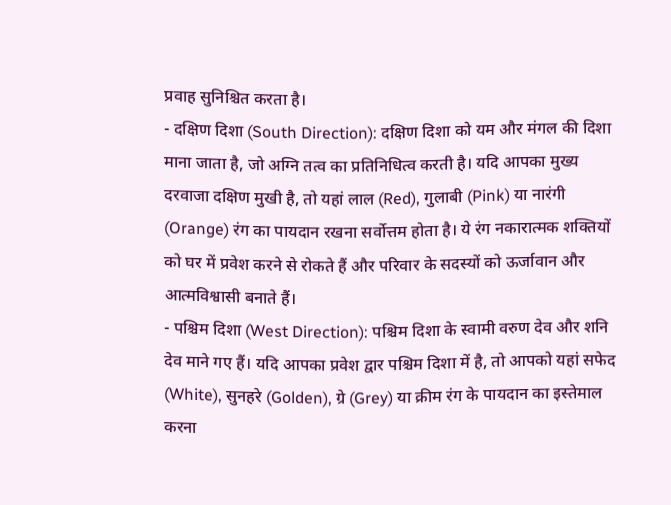प्रवाह सुनिश्चित करता है।
- दक्षिण दिशा (South Direction): दक्षिण दिशा को यम और मंगल की दिशा माना जाता है, जो अग्नि तत्व का प्रतिनिधित्व करती है। यदि आपका मुख्य दरवाजा दक्षिण मुखी है, तो यहां लाल (Red), गुलाबी (Pink) या नारंगी (Orange) रंग का पायदान रखना सर्वोत्तम होता है। ये रंग नकारात्मक शक्तियों को घर में प्रवेश करने से रोकते हैं और परिवार के सदस्यों को ऊर्जावान और आत्मविश्वासी बनाते हैं।
- पश्चिम दिशा (West Direction): पश्चिम दिशा के स्वामी वरुण देव और शनि देव माने गए हैं। यदि आपका प्रवेश द्वार पश्चिम दिशा में है, तो आपको यहां सफेद (White), सुनहरे (Golden), ग्रे (Grey) या क्रीम रंग के पायदान का इस्तेमाल करना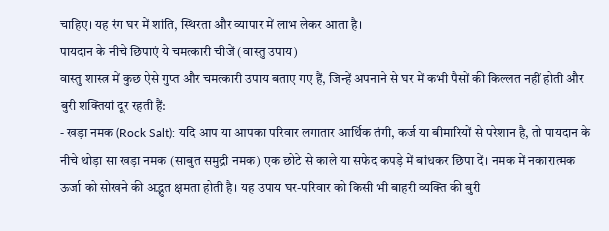चाहिए। यह रंग घर में शांति, स्थिरता और व्यापार में लाभ लेकर आता है।
पायदान के नीचे छिपाएं ये चमत्कारी चीजें (वास्तु उपाय)
वास्तु शास्त्र में कुछ ऐसे गुप्त और चमत्कारी उपाय बताए गए हैं, जिन्हें अपनाने से घर में कभी पैसों की किल्लत नहीं होती और बुरी शक्तियां दूर रहती हैं:
- खड़ा नमक (Rock Salt): यदि आप या आपका परिवार लगातार आर्थिक तंगी, कर्ज या बीमारियों से परेशान है, तो पायदान के नीचे थोड़ा सा खड़ा नमक (साबुत समुद्री नमक) एक छोटे से काले या सफेद कपड़े में बांधकर छिपा दें। नमक में नकारात्मक ऊर्जा को सोखने की अद्भुत क्षमता होती है। यह उपाय घर-परिवार को किसी भी बाहरी व्यक्ति की बुरी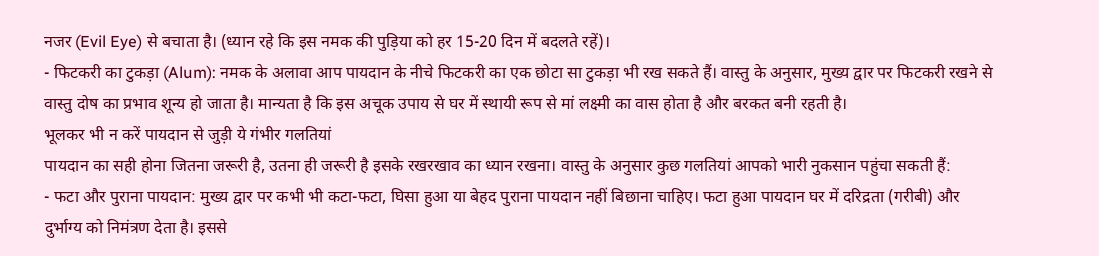नजर (Evil Eye) से बचाता है। (ध्यान रहे कि इस नमक की पुड़िया को हर 15-20 दिन में बदलते रहें)।
- फिटकरी का टुकड़ा (Alum): नमक के अलावा आप पायदान के नीचे फिटकरी का एक छोटा सा टुकड़ा भी रख सकते हैं। वास्तु के अनुसार, मुख्य द्वार पर फिटकरी रखने से वास्तु दोष का प्रभाव शून्य हो जाता है। मान्यता है कि इस अचूक उपाय से घर में स्थायी रूप से मां लक्ष्मी का वास होता है और बरकत बनी रहती है।
भूलकर भी न करें पायदान से जुड़ी ये गंभीर गलतियां
पायदान का सही होना जितना जरूरी है, उतना ही जरूरी है इसके रखरखाव का ध्यान रखना। वास्तु के अनुसार कुछ गलतियां आपको भारी नुकसान पहुंचा सकती हैं:
- फटा और पुराना पायदान: मुख्य द्वार पर कभी भी कटा-फटा, घिसा हुआ या बेहद पुराना पायदान नहीं बिछाना चाहिए। फटा हुआ पायदान घर में दरिद्रता (गरीबी) और दुर्भाग्य को निमंत्रण देता है। इससे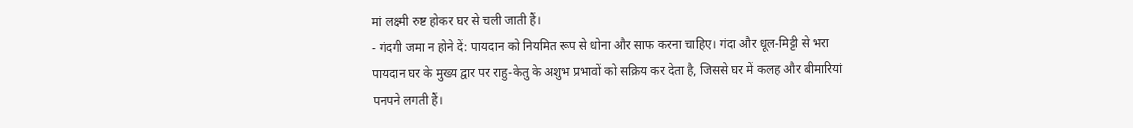मां लक्ष्मी रुष्ट होकर घर से चली जाती हैं।
- गंदगी जमा न होने दें: पायदान को नियमित रूप से धोना और साफ करना चाहिए। गंदा और धूल-मिट्टी से भरा पायदान घर के मुख्य द्वार पर राहु-केतु के अशुभ प्रभावों को सक्रिय कर देता है, जिससे घर में कलह और बीमारियां पनपने लगती हैं।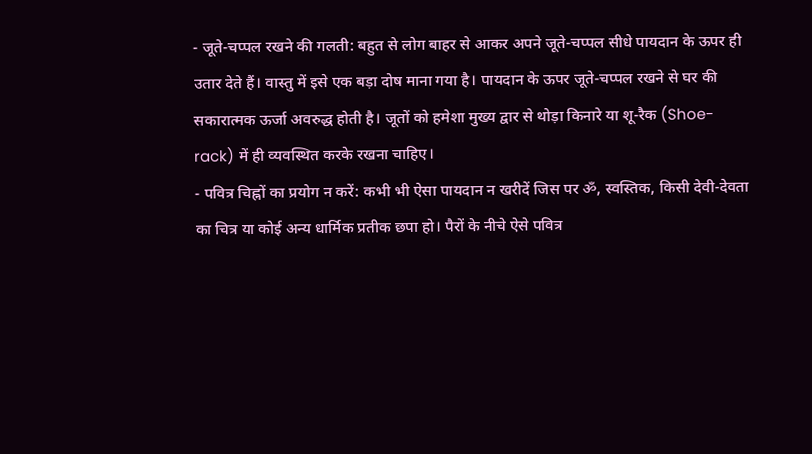- जूते-चप्पल रखने की गलती: बहुत से लोग बाहर से आकर अपने जूते-चप्पल सीधे पायदान के ऊपर ही उतार देते हैं। वास्तु में इसे एक बड़ा दोष माना गया है। पायदान के ऊपर जूते-चप्पल रखने से घर की सकारात्मक ऊर्जा अवरुद्ध होती है। जूतों को हमेशा मुख्य द्वार से थोड़ा किनारे या शू-रैक (Shoe-rack) में ही व्यवस्थित करके रखना चाहिए।
- पवित्र चिह्नों का प्रयोग न करें: कभी भी ऐसा पायदान न खरीदें जिस पर ॐ, स्वस्तिक, किसी देवी-देवता का चित्र या कोई अन्य धार्मिक प्रतीक छपा हो। पैरों के नीचे ऐसे पवित्र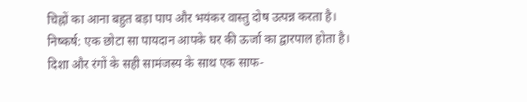चिह्नों का आना बहुत बड़ा पाप और भयंकर वास्तु दोष उत्पन्न करता है।
निष्कर्ष: एक छोटा सा पायदान आपके घर की ऊर्जा का द्वारपाल होता है। दिशा और रंगों के सही सामंजस्य के साथ एक साफ-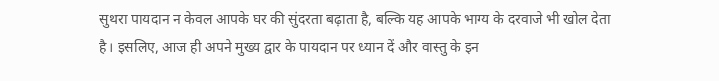सुथरा पायदान न केवल आपके घर की सुंदरता बढ़ाता है, बल्कि यह आपके भाग्य के दरवाजे भी खोल देता है। इसलिए, आज ही अपने मुख्य द्वार के पायदान पर ध्यान दें और वास्तु के इन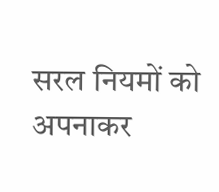सरल नियमों को अपनाकर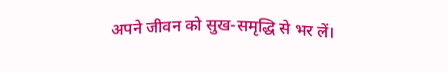अपने जीवन को सुख-समृद्धि से भर लें।